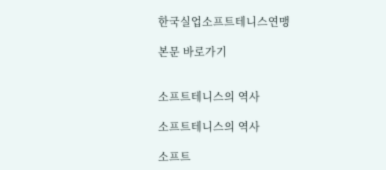한국실업소프트테니스연맹

본문 바로가기


소프트테니스의 역사

소프트테니스의 역사

소프트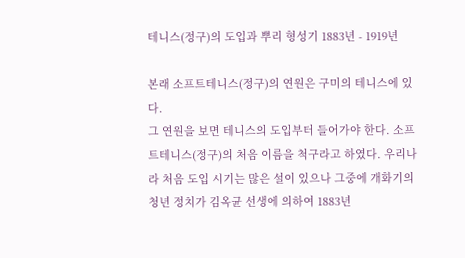테니스(정구)의 도입과 뿌리 형성기 1883년 - 1919년

본래 소프트테니스(정구)의 연원은 구미의 테니스에 있다.
그 연원을 보면 테니스의 도입부터 들어가야 한다. 소프트테니스(정구)의 처음 이름을 척구라고 하였다. 우리나라 처음 도입 시기는 많은 설이 있으나 그중에 개화기의 청년 정치가 김옥균 선생에 의하여 1883년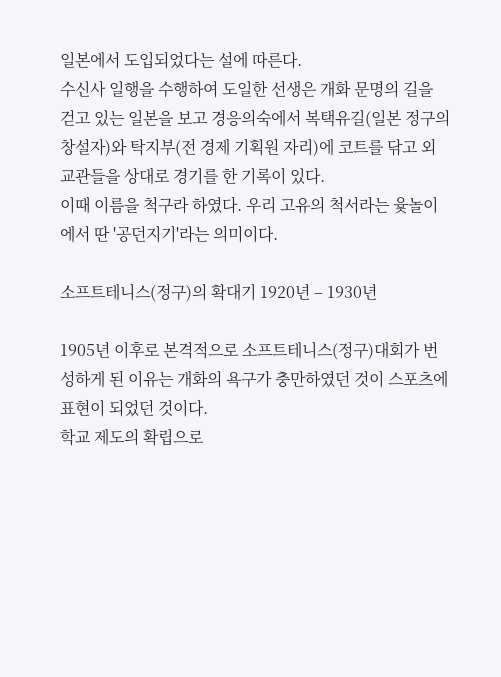일본에서 도입되었다는 설에 따른다.
수신사 일행을 수행하여 도일한 선생은 개화 문명의 길을 걷고 있는 일본을 보고 경응의숙에서 복택유길(일본 정구의 창설자)와 탁지부(전 경제 기획원 자리)에 코트를 닦고 외교관들을 상대로 경기를 한 기록이 있다.
이때 이름을 척구라 하였다. 우리 고유의 척서라는 윷놀이에서 딴 '공던지기'라는 의미이다.

소프트테니스(정구)의 확대기 1920년 – 1930년

1905년 이후로 본격적으로 소프트테니스(정구)대회가 번성하게 된 이유는 개화의 욕구가 충만하였던 것이 스포츠에 표현이 되었던 것이다.
학교 제도의 확립으로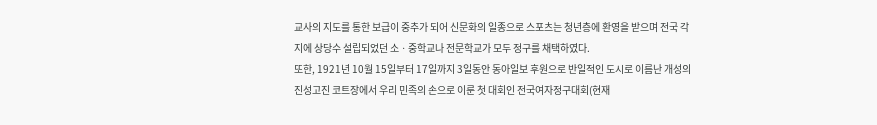교사의 지도를 통한 보급이 중추가 되어 신문화의 일종으로 스포츠는 청년층에 환영을 받으며 전국 각지에 상당수 설립되었던 소ㆍ중학교나 전문학교가 모두 정구를 채택하였다.
또한, 1921년 10월 15일부터 17일까지 3일동안 동아일보 후원으로 반일적인 도시로 이름난 개성의 진성고진 코트장에서 우리 민족의 손으로 이룬 첫 대회인 전국여자정구대회(현재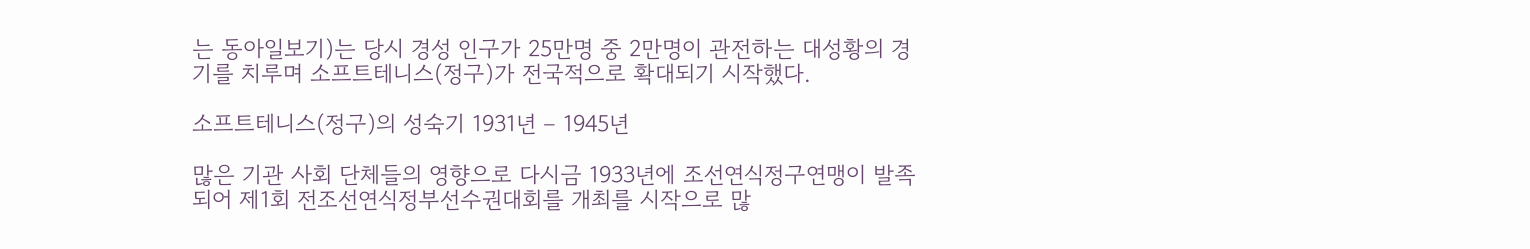는 동아일보기)는 당시 경성 인구가 25만명 중 2만명이 관전하는 대성황의 경기를 치루며 소프트테니스(정구)가 전국적으로 확대되기 시작했다.

소프트테니스(정구)의 성숙기 1931년 – 1945년

많은 기관 사회 단체들의 영향으로 다시금 1933년에 조선연식정구연맹이 발족 되어 제1회 전조선연식정부선수권대회를 개최를 시작으로 많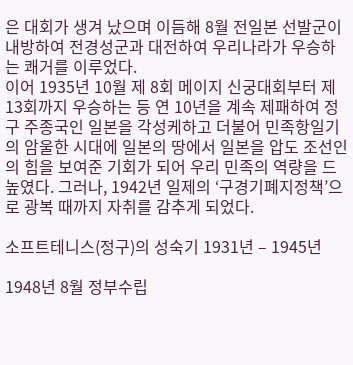은 대회가 생겨 났으며 이듬해 8월 전일본 선발군이 내방하여 전경성군과 대전하여 우리나라가 우승하는 쾌거를 이루었다.
이어 1935년 10월 제 8회 메이지 신궁대회부터 제13회까지 우승하는 등 연 10년을 계속 제패하여 정구 주종국인 일본을 각성케하고 더불어 민족항일기의 암울한 시대에 일본의 땅에서 일본을 압도 조선인의 힘을 보여준 기회가 되어 우리 민족의 역량을 드높였다. 그러나, 1942년 일제의 ‘구경기폐지정책’으로 광복 때까지 자취를 감추게 되었다.

소프트테니스(정구)의 성숙기 1931년 – 1945년

1948년 8월 정부수립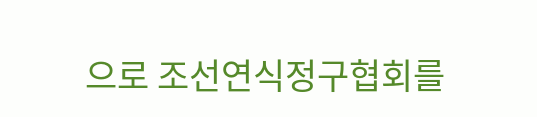으로 조선연식정구협회를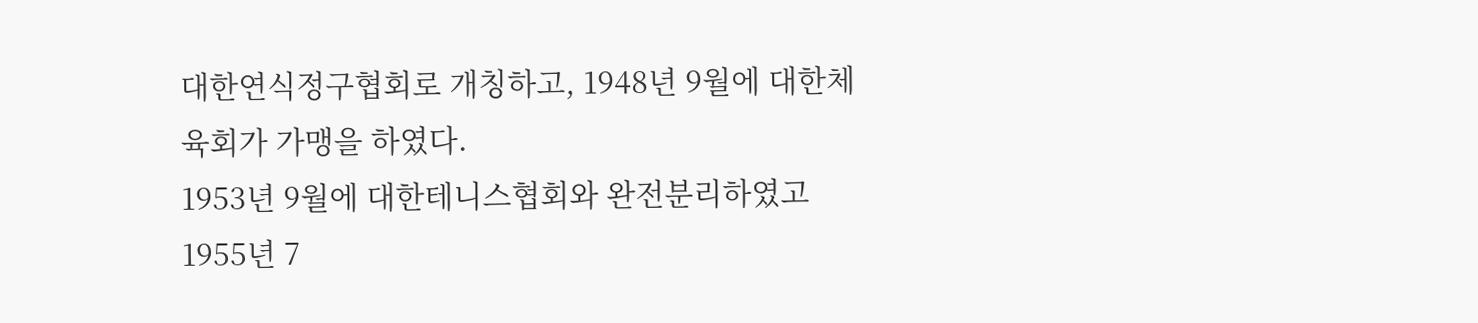대한연식정구협회로 개칭하고, 1948년 9월에 대한체육회가 가맹을 하였다.
1953년 9월에 대한테니스협회와 완전분리하였고 1955년 7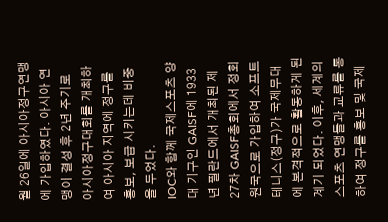월 26일에 아시아정구연맹에 가입하였다. 아시아 연맹이 결성 후 2년 주기로 아시아정구대회를 개최하여 아시아 지역에 정구를 홍보, 보급 시키는데 비중을 두었다.
IOC와 함께 국제스포츠 양대 기구인 GAISF에 1933년 필란드에서 개최된 제27차 GAISF총회에서 정회원국으로 가입하여 소프트테니스(정구)가 국제무대에 본격적으로 활동하게 된 계기 되었다. 이후, 세계의 스포츠 연맹들과 교류를 통하여 정구를 홍보 및 국제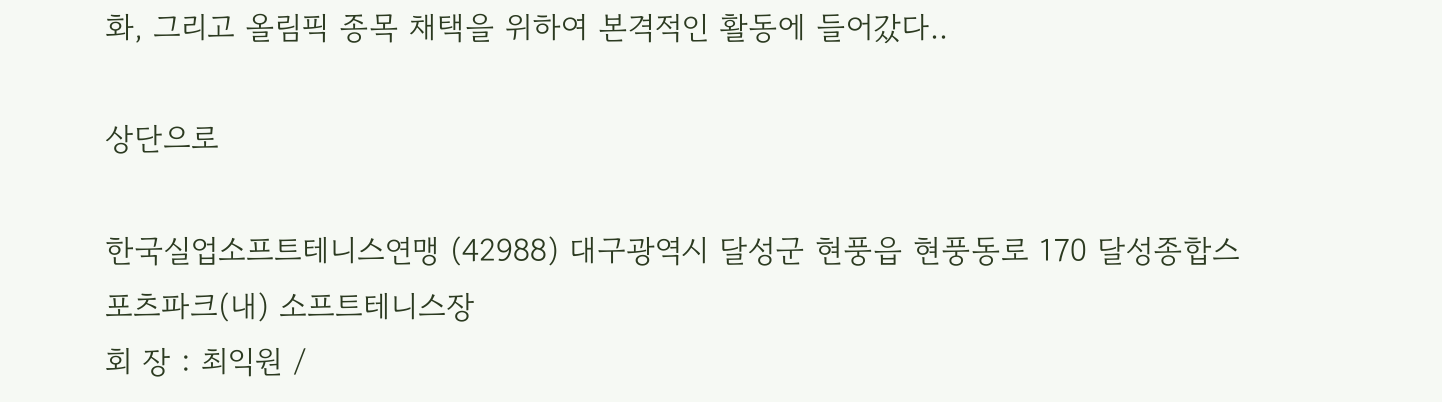화, 그리고 올림픽 종목 채택을 위하여 본격적인 활동에 들어갔다..

상단으로

한국실업소프트테니스연맹 (42988) 대구광역시 달성군 현풍읍 현풍동로 170 달성종합스포츠파크(내) 소프트테니스장
회 장 : 최익원 /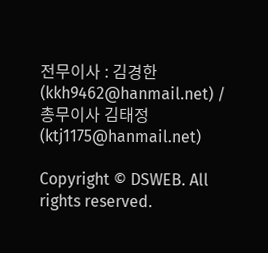전무이사 : 김경한(kkh9462@hanmail.net) / 총무이사 김태정(ktj1175@hanmail.net)

Copyright © DSWEB. All rights reserved.